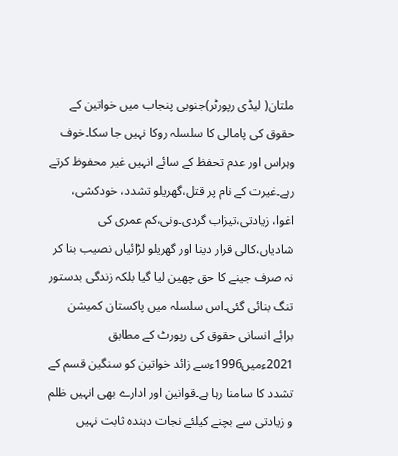ملتان( لیڈی رپورٹر)جنوبی پنجاب میں خواتین کے حقوق کی پامالی کا سلسلہ روکا نہیں جا سکا۔خوف وہراس اور عدم تحفظ کے سائے انہیں غیر محفوظ کرتے رہے۔غیرت کے نام پر قتل،گھریلو تشدد، خودکشی، اغوا، زیادتی،تیزاب گردی۔ونی،کم عمری کی شادیاں،کالی قرار دینا اور گھریلو لڑائیاں نصیب بنا کر نہ صرف جینے کا حق چھین لیا گیا بلکہ زندگی بدستور تنگ بنائی گئی۔اس سلسلہ میں پاکستان کمیشن برائے انسانی حقوق کی رپورٹ کے مطابق 2021ءمیں1996ءسے زائد خواتین کو سنگین قسم کے تشدد کا سامنا رہا ہے۔قوانین اور ادارے بھی انہیں ظلم و زیادتی سے بچنے کیلئے نجات دہندہ ثابت نہیں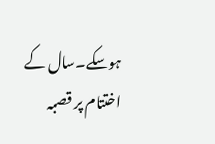ہوسکے۔سال کے اختتام پر قصبہ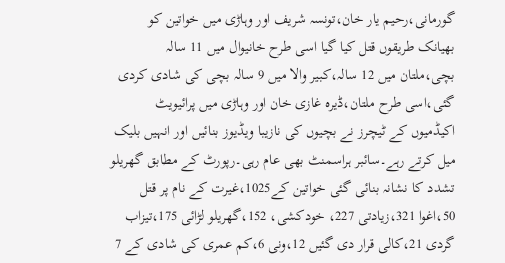گورمانی،رحیم یار خان،تونسہ شریف اور وہاڑی میں خواتین کو بھیانک طریقوں قتل کیا گیا اسی طرح خانیوال میں 11 سالہ بچی،ملتان میں 12 سالہ،کبیر والا میں 9 سالہ بچی کی شادی کردی گئی،اسی طرح ملتان،ڈیرہ غازی خان اور وہاڑی میں پرائیویٹ اکیڈمیوں کے ٹیچرز نے بچیوں کی نازیبا ویڈیوز بنائیں اور انہیں بلیک میل کرتے رہے۔سائبر ہراسمنٹ بھی عام رہی۔رپورٹ کے مطابق گھریلو تشدد کا نشانہ بنائی گئی خواتین کے1025،غیرت کے نام پر قتل 50،اغوا 321،زیادتی 227، خودکشی، 152،گھریلو لڑائی 175،تیزاب گردی 21،کالی قرار دی گئیں 12،ونی 6،کم عمری کی شادی کے 7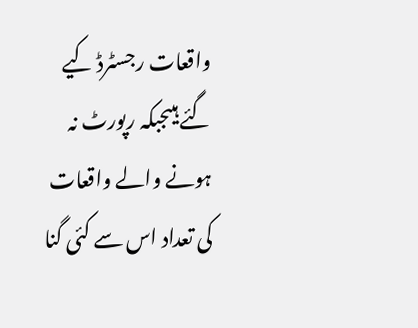واقعات رجسٹرڈ کیے گئے ہیںجبکہ رپورٹ نہ ہونے والے واقعات کی تعداد اس سے کئی گنا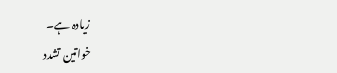زیادہ ہے۔
خواتین تشدد